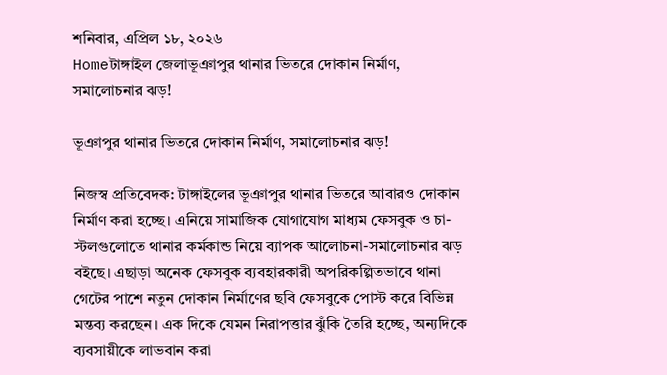শনিবার, এপ্রিল ১৮, ২০২৬
Homeটাঙ্গাইল জেলাভূঞাপুর থানার ভিতরে দোকান নির্মাণ, সমালোচনার ঝড়!

ভূঞাপুর থানার ভিতরে দোকান নির্মাণ, সমালোচনার ঝড়!

নিজস্ব প্রতিবেদক: টাঙ্গাইলের ভূঞাপুর থানার ভিতরে আবারও দোকান নির্মাণ করা হচ্ছে। এনিয়ে সামাজিক যোগাযোগ মাধ্যম ফেসবুক ও চা-স্টলগুলোতে থানার কর্মকান্ড নিয়ে ব্যাপক আলোচনা-সমালোচনার ঝড় বইছে। এছাড়া অনেক ফেসবুক ব্যবহারকারী অপরিকল্পিতভাবে থানা গেটের পাশে নতুন দোকান নির্মাণের ছবি ফেসবুকে পোস্ট করে বিভিন্ন মন্তব্য করছেন। এক দিকে যেমন নিরাপত্তার ঝুঁকি তৈরি হচ্ছে, অন্যদিকে ব্যবসায়ীকে লাভবান করা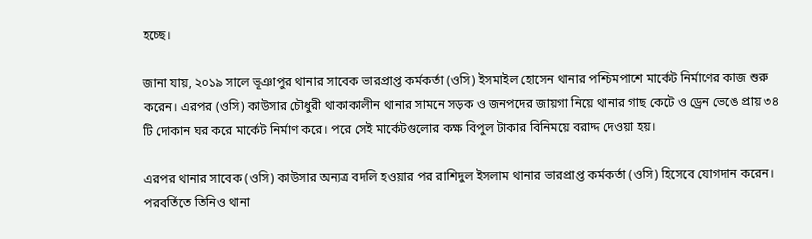হচ্ছে।

জানা যায়, ২০১৯ সালে ভূঞাপুর থানার সাবেক ভারপ্রাপ্ত কর্মকর্তা (ওসি) ইসমাইল হোসেন থানার পশ্চিমপাশে মার্কেট নির্মাণের কাজ শুরু করেন। এরপর (ওসি) কাউসার চৌধুরী থাকাকালীন থানার সামনে সড়ক ও জনপদের জায়গা নিয়ে থানার গাছ কেটে ও ড্রেন ভেঙে প্রায় ৩৪ টি দোকান ঘর করে মার্কেট নির্মাণ করে। পরে সেই মার্কেটগুলোর কক্ষ বিপুল টাকার বিনিময়ে বরাদ্দ দেওয়া হয়।

এরপর থানার সাবেক (ওসি) কাউসার অন্যত্র বদলি হওয়ার পর রাশিদুল ইসলাম থানার ভারপ্রাপ্ত কর্মকর্তা (ওসি) হিসেবে যোগদান করেন। পরবর্তিতে তিনিও থানা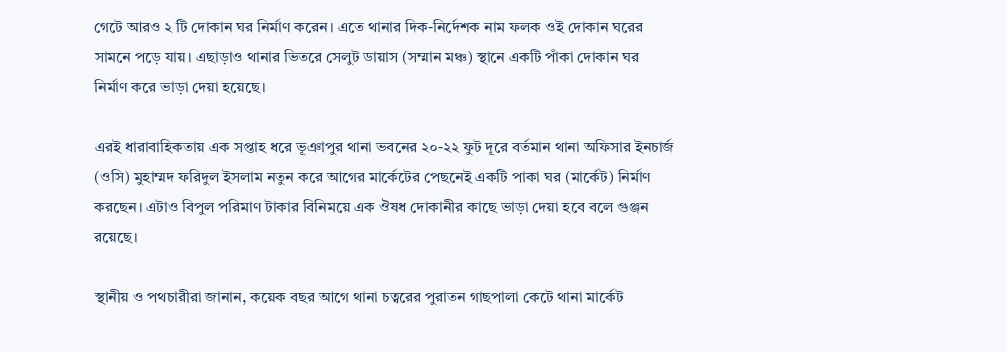গেটে আরও ২ টি দোকান ঘর নির্মাণ করেন। এতে থানার দিক-নির্দেশক নাম ফলক ওই দোকান ঘরের সামনে পড়ে যায়। এছাড়াও থানার ভিতরে সেলুট ডায়াস (সম্মান মঞ্চ) স্থানে একটি পাঁকা দোকান ঘর নির্মাণ করে ভাড়া দেয়া হয়েছে।

এরই ধারাবাহিকতায় এক সপ্তাহ ধরে ভূঞাপুর থানা ভবনের ২০-২২ ফুট দূরে বর্তমান থানা অফিসার ইনচার্জ (ওসি) মুহাম্মদ ফরিদুল ইসলাম নতুন করে আগের মার্কেটের পেছনেই একটি পাকা ঘর (মার্কেট) নির্মাণ করছেন। এটাও বিপুল পরিমাণ টাকার বিনিময়ে এক ঔষধ দোকানীর কাছে ভাড়া দেয়া হবে বলে গুঞ্জন রয়েছে।

স্থানীয় ও পথচারীরা জানান, কয়েক বছর আগে থানা চত্বরের পুরাতন গাছপালা কেটে থানা মার্কেট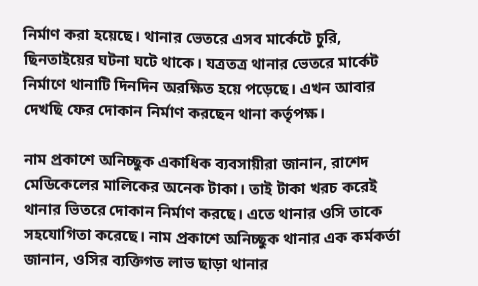নির্মাণ করা হয়েছে। থানার ভেতরে এসব মার্কেটে চুরি, ছিনতাইয়ের ঘটনা ঘটে থাকে। যত্রতত্র থানার ভেতরে মার্কেট নির্মাণে থানাটি দিনদিন অরক্ষিত হয়ে পড়েছে। এখন আবার দেখছি ফের দোকান নির্মাণ করছেন থানা কর্তৃপক্ষ।

নাম প্রকাশে অনিচ্ছুক একাধিক ব্যবসায়ীরা জানান, রাশেদ মেডিকেলের মালিকের অনেক টাকা। তাই টাকা খরচ করেই থানার ভিতরে দোকান নির্মাণ করছে। এতে থানার ওসি তাকে সহযোগিতা করেছে। নাম প্রকাশে অনিচ্ছুক থানার এক কর্মকর্তা জানান, ওসির ব্যক্তিগত লাভ ছাড়া থানার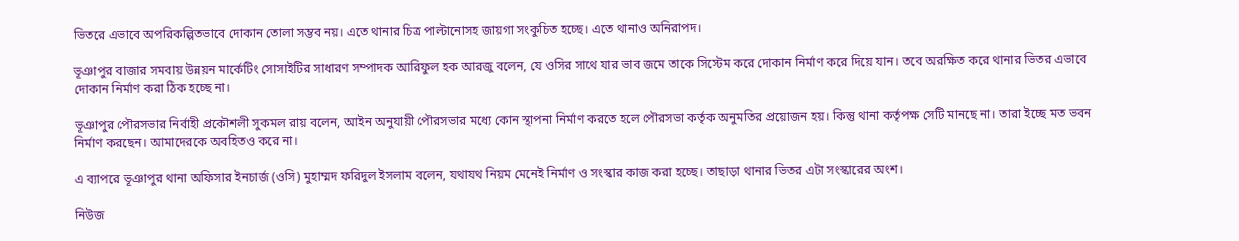ভিতরে এভাবে অপরিকল্পিতভাবে দোকান তোলা সম্ভব নয়। এতে থানার চিত্র পাল্টানোসহ জায়গা সংকুচিত হচ্ছে। এতে থানাও অনিরাপদ।

ভূঞাপুর বাজার সমবায় উন্নয়ন মার্কেটিং সোসাইটির সাধারণ সম্পাদক আরিফুল হক আরজু বলেন, যে ওসির সাথে যার ভাব জমে তাকে সিস্টেম করে দোকান নির্মাণ করে দিয়ে যান। তবে অরক্ষিত করে থানার ভিতর এভাবে দোকান নির্মাণ করা ঠিক হচ্ছে না।

ভূঞাপুর পৌরসভার নির্বাহী প্রকৌশলী সুকমল রায় বলেন, আইন অনুযায়ী পৌরসভার মধ্যে কোন স্থাপনা নির্মাণ করতে হলে পৌরসভা কর্তৃক অনুমতির প্রয়োজন হয়। কিন্তু থানা কর্তৃপক্ষ সেটি মানছে না। তারা ইচ্ছে মত ভবন নির্মাণ করছেন। আমাদেরকে অবহিতও করে না।

এ ব্যাপরে ভূঞাপুর থানা অফিসার ইনচার্জ (ওসি) মুহাম্মদ ফরিদুল ইসলাম বলেন, যথাযথ নিয়ম মেনেই নির্মাণ ও সংস্কার কাজ করা হচ্ছে। তাছাড়া থানার ভিতর এটা সংস্কারের অংশ।

নিউজ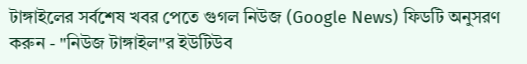টাঙ্গাইলের সর্বশেষ খবর পেতে গুগল নিউজ (Google News) ফিডটি অনুসরণ করুন - "নিউজ টাঙ্গাইল"র ইউটিউব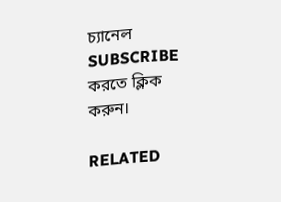চ্যানেল SUBSCRIBE করতে ক্লিক করুন।

RELATED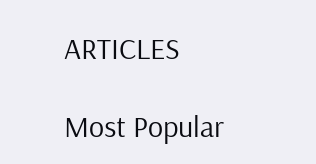ARTICLES

Most Popular